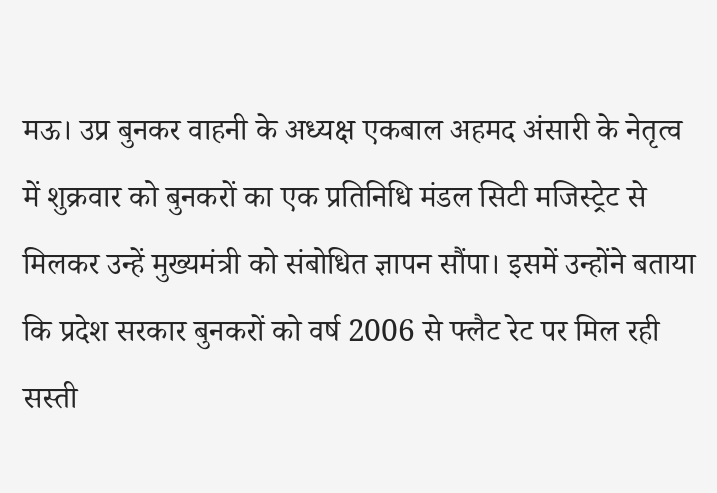मऊ। उप्र बुनकर वाहनी के अध्यक्ष एकबाल अहमद अंसारी के नेतृत्व में शुक्रवार को बुनकरों का एक प्रतिनिधि मंडल सिटी मजिस्ट्रेट से मिलकर उन्हें मुख्यमंत्री को संबोधित ज्ञापन सौंपा। इसमें उन्होंने बताया कि प्रदेश सरकार बुनकरों को वर्ष 2006 से फ्लैट रेट पर मिल रही सस्ती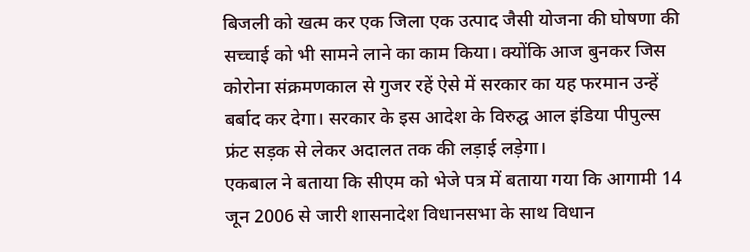बिजली को खत्म कर एक जिला एक उत्पाद जैसी योजना की घोषणा की सच्चाई को भी सामने लाने का काम किया। क्योंकि आज बुनकर जिस कोरोना संक्रमणकाल से गुजर रहें ऐसे में सरकार का यह फरमान उन्हें बर्बाद कर देगा। सरकार के इस आदेश के विरुद्घ आल इंडिया पीपुल्स फ्रंट सड़क से लेकर अदालत तक की लड़ाई लड़ेगा।
एकबाल ने बताया कि सीएम को भेजे पत्र में बताया गया कि आगामी 14 जून 2006 से जारी शासनादेश विधानसभा के साथ विधान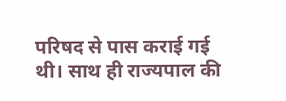परिषद से पास कराई गई थी। साथ ही राज्यपाल की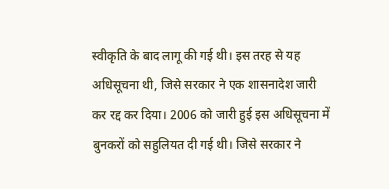स्वीकृति के बाद लागू की गई थी। इस तरह से यह अधिसूचना थी, जिसे सरकार ने एक शासनादेश जारी कर रद्द कर दिया। 2006 को जारी हुई इस अधिसूचना में बुनकरों को सहुलियत दी गई थी। जिसे सरकार ने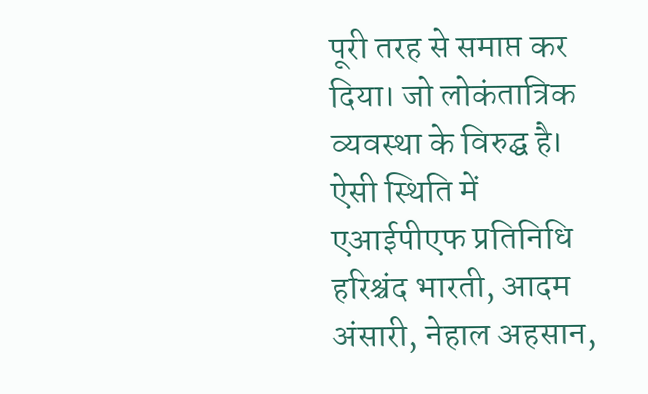पूरी तरह से समाप्त कर दिया। जो लोकंतात्रिक व्यवस्था के विरुद्घ है। ऐसी स्थिति में एआईपीएफ प्रतिनिधि हरिश्चंद भारती, आदम अंसारी, नेहाल अहसान,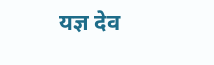यज्ञ देव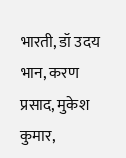भारती, डॉ उदय भान, करण प्रसाद, मुकेश कुमार,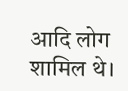आदि लोग शामिल थे।